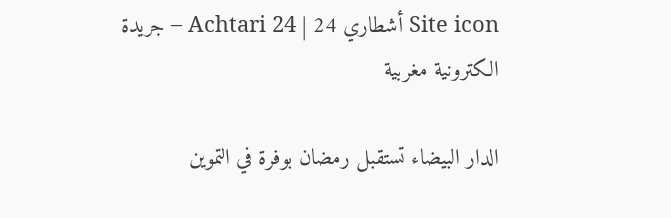Site icon أشطاري 24 | Achtari 24 – جريدة الكترونية مغربية

الدار البيضاء تستقبل رمضان بوفرة في التموين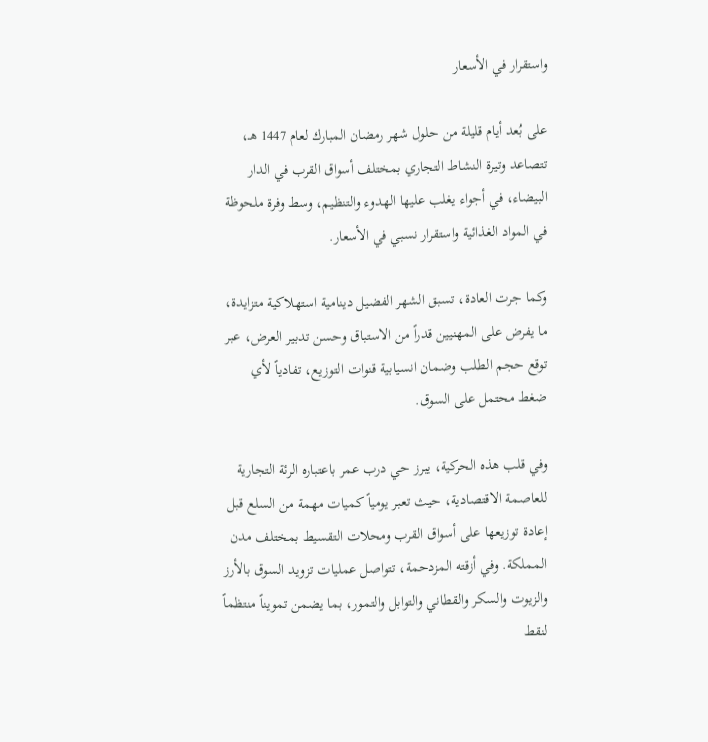واستقرار في الأسعار

على بُعد أيام قليلة من حلول شهر رمضان المبارك لعام 1447 هـ، تتصاعد وتيرة النشاط التجاري بمختلف أسواق القرب في الدار البيضاء، في أجواء يغلب عليها الهدوء والتنظيم، وسط وفرة ملحوظة في المواد الغذائية واستقرار نسبي في الأسعار.

وكما جرت العادة، تسبق الشهر الفضيل دينامية استهلاكية متزايدة، ما يفرض على المهنيين قدراً من الاستباق وحسن تدبير العرض، عبر توقع حجم الطلب وضمان انسيابية قنوات التوزيع، تفادياً لأي ضغط محتمل على السوق.

وفي قلب هذه الحركية، يبرز حي درب عمر باعتباره الرئة التجارية للعاصمة الاقتصادية، حيث تعبر يومياً كميات مهمة من السلع قبل إعادة توزيعها على أسواق القرب ومحلات التقسيط بمختلف مدن المملكة. وفي أزقته المزدحمة، تتواصل عمليات تزويد السوق بالأرز والزيوت والسكر والقطاني والتوابل والتمور، بما يضمن تمويناً منتظماً لنقط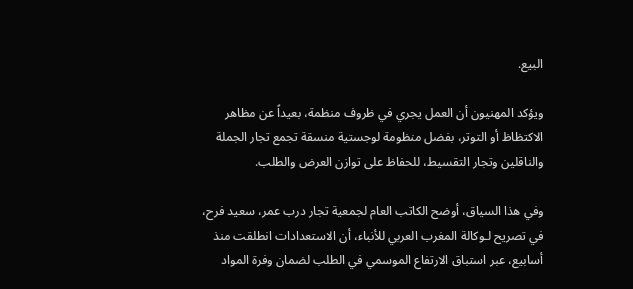البيع.

ويؤكد المهنيون أن العمل يجري في ظروف منظمة، بعيداً عن مظاهر الاكتظاظ أو التوتر، بفضل منظومة لوجستية منسقة تجمع تجار الجملة والناقلين وتجار التقسيط، للحفاظ على توازن العرض والطلب.

وفي هذا السياق، أوضح الكاتب العام لجمعية تجار درب عمر، سعيد فرح، في تصريح لـوكالة المغرب العربي للأنباء، أن الاستعدادات انطلقت منذ أسابيع، عبر استباق الارتفاع الموسمي في الطلب لضمان وفرة المواد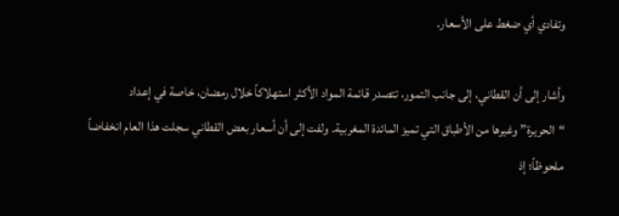وتفادي أي ضغط على الأسعار.

وأشار إلى أن القطاني، إلى جانب التمور، تتصدر قائمة المواد الأكثر استهلاكاً خلال رمضان، خاصة في إعداد “الحريرة” وغيرها من الأطباق التي تميز المائدة المغربية. ولفت إلى أن أسعار بعض القطاني سجلت هذا العام انخفاضاً ملحوظاً؛ إذ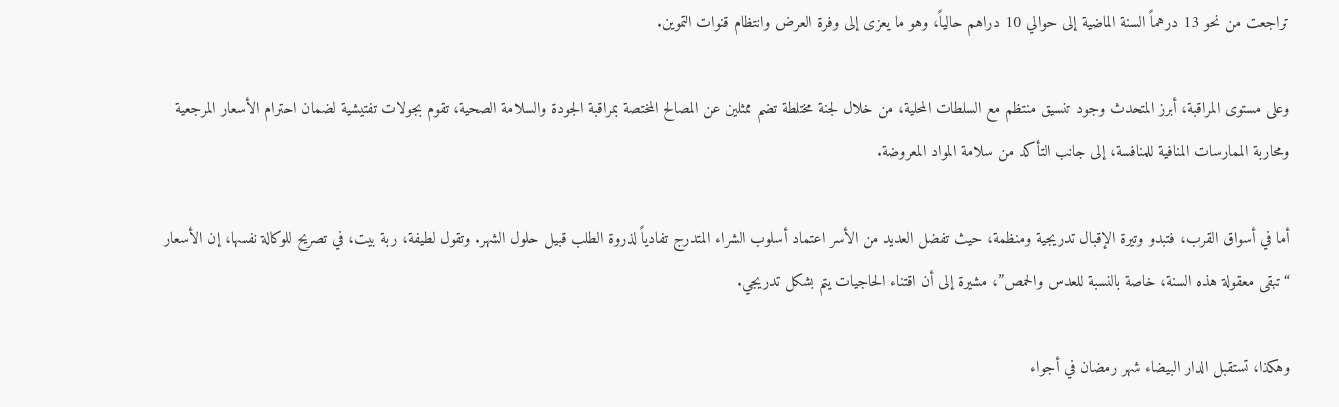تراجعت من نحو 13 درهماً السنة الماضية إلى حوالي 10 دراهم حالياً، وهو ما يعزى إلى وفرة العرض وانتظام قنوات التموين.

وعلى مستوى المراقبة، أبرز المتحدث وجود تنسيق منتظم مع السلطات المحلية، من خلال لجنة مختلطة تضم ممثلين عن المصالح المختصة بمراقبة الجودة والسلامة الصحية، تقوم بجولات تفتيشية لضمان احترام الأسعار المرجعية ومحاربة الممارسات المنافية للمنافسة، إلى جانب التأكد من سلامة المواد المعروضة.

أما في أسواق القرب، فتبدو وتيرة الإقبال تدريجية ومنظمة، حيث تفضل العديد من الأسر اعتماد أسلوب الشراء المتدرج تفادياً لذروة الطلب قبيل حلول الشهر. وتقول لطيفة، ربة بيت، في تصريح للوكالة نفسها، إن الأسعار “تبقى معقولة هذه السنة، خاصة بالنسبة للعدس والحمص”، مشيرة إلى أن اقتناء الحاجيات يتم بشكل تدريجي.

وهكذا، تستقبل الدار البيضاء شهر رمضان في أجواء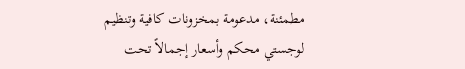مطمئنة، مدعومة بمخزونات كافية وتنظيم لوجستي محكم وأسعار إجمالاً تحت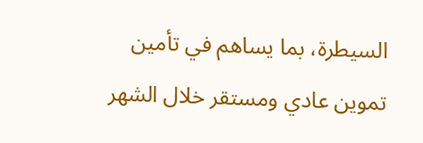السيطرة، بما يساهم في تأمين تموين عادي ومستقر خلال الشهر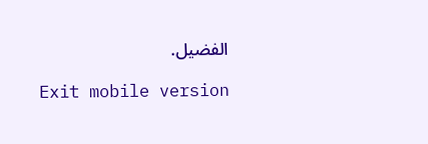الفضيل.

Exit mobile version